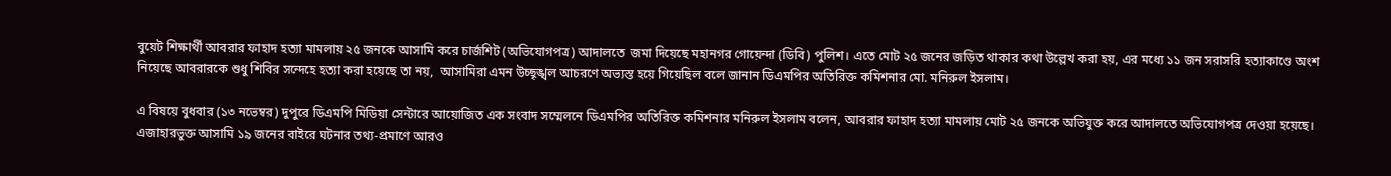বুয়েট শিক্ষার্থী আবরার ফাহাদ হত্যা মামলায় ২৫ জনকে আসামি করে চার্জশিট (অভিযোগপত্র) আদালতে  জমা দিয়েছে মহানগর গোয়েন্দা (ডিবি) পুলিশ। এতে মোট ২৫ জনের জড়িত থাকার কথা উল্লেখ করা হয়, এর মধ্যে ১১ জন সরাসরি হত্যাকাণ্ডে অংশ নিয়েছে আবরারকে শুধু শিবির সন্দেহে হত্যা করা হয়েছে তা নয়,  আসামিরা এমন উচ্ছৃঙ্খল আচরণে অভ্যস্ত হয়ে গিয়েছিল বলে জানান ডিএমপির অতিরিক্ত কমিশনার মো. মনিরুল ইসলাম।

এ বিষয়ে বুধবার (১৩ নভেম্বর) দুপুরে ডিএমপি মিডিয়া সেন্টারে আয়োজিত এক সংবাদ সম্মেলনে ডিএমপির অতিরিক্ত কমিশনার মনিরুল ইসলাম বলেন, আবরার ফাহাদ হত্যা মামলায় মোট ২৫ জনকে অভিযুক্ত করে আদালতে অভিযোগপত্র দেওয়া হয়েছে। এজাহারভুক্ত আসামি ১৯ জনের বাইরে ঘটনার তথ্য-প্রমাণে আরও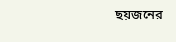ছয়জনের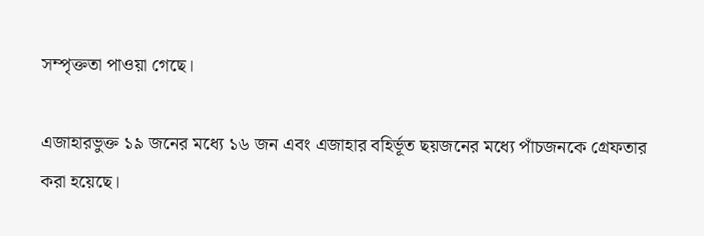সম্পৃক্ততা পাওয়া গেছে।

এজাহারভুক্ত ১৯ জনের মধ্যে ১৬ জন এবং এজাহার বহির্ভূত ছয়জনের মধ্যে পাঁচজনকে গ্রেফতার করা হয়েছে।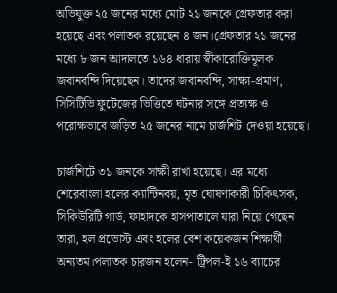অভিযুক্ত ২৫ জনের মধ্যে মোট ২১ জনকে গ্রেফতার করা হয়েছে এবং পলাতক রয়েছেন ৪ জন।গ্রেফতার ২১ জনের মধ্যে ৮ জন আদালতে ১৬৪ ধারায় স্বীকারোক্তিমূলক জবানবন্দি দিয়েছেন। তাদের জবানবন্দি, সাক্ষ্য-প্রমাণ, সিসিটিভি ফুটেজের ভিত্তিতে ঘটনার সঙ্গে প্রত্যক্ষ ও পরোক্ষভাবে জড়িত ২৫ জনের নামে চার্জশিট দেওয়া হয়েছে।

চার্জশিটে ৩১ জনকে সাক্ষী রাখা হয়েছে। এর মধ্যে শেরেবাংলা হলের ক্যান্টিনবয়, মৃত ঘোষণাকারী চিকিৎসক, সিকিউরিটি গার্ড, ফাহাদকে হাসপাতালে যারা নিয়ে গেছেন তারা, হল প্রভোস্ট এবং হলের বেশ কয়েকজন শিক্ষার্থী অন্যতম।পলাতক চারজন হলেন- ট্রিপল-ই ১৬ ব্যাচের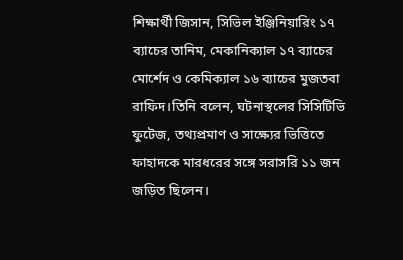শিক্ষার্থী জিসান, সিভিল ইঞ্জিনিয়ারিং ১৭ ব্যাচের তানিম, মেকানিক্যাল ১৭ ব্যাচের মোর্শেদ ও কেমিক্যাল ১৬ ব্যাচের মুজতবা রাফিদ।তিনি বলেন, ঘটনাস্থলের সিসিটিভি ফুটেজ, তথ্যপ্রমাণ ও সাক্ষ্যের ভিত্তিতে ফাহাদকে মারধরের সঙ্গে সরাসরি ১১ জন জড়িত ছিলেন।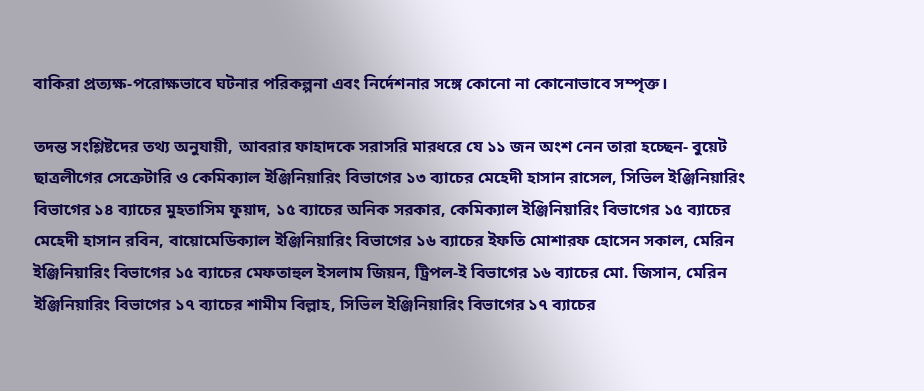বাকিরা প্রত্যক্ষ-পরোক্ষভাবে ঘটনার পরিকল্পনা এবং নির্দেশনার সঙ্গে কোনো না কোনোভাবে সম্পৃক্ত।

তদন্ত সংশ্লিষ্টদের তথ্য অনুযায়ী, আবরার ফাহাদকে সরাসরি মারধরে যে ১১ জন অংশ নেন তারা হচ্ছেন- বুয়েট ছাত্রলীগের সেক্রেটারি ও কেমিক্যাল ইঞ্জিনিয়ারিং বিভাগের ১৩ ব্যাচের মেহেদী হাসান রাসেল, সিভিল ইঞ্জিনিয়ারিং বিভাগের ১৪ ব্যাচের মুহতাসিম ফুয়াদ, ১৫ ব্যাচের অনিক সরকার, কেমিক্যাল ইঞ্জিনিয়ারিং বিভাগের ১৫ ব্যাচের মেহেদী হাসান রবিন, বায়োমেডিক্যাল ইঞ্জিনিয়ারিং বিভাগের ১৬ ব্যাচের ইফতি মোশারফ হোসেন সকাল, মেরিন ইঞ্জিনিয়ারিং বিভাগের ১৫ ব্যাচের মেফতাহুল ইসলাম জিয়ন, ট্রিপল-ই বিভাগের ১৬ ব্যাচের মো. জিসান, মেরিন ইঞ্জিনিয়ারিং বিভাগের ১৭ ব্যাচের শামীম বিল্লাহ, সিভিল ইঞ্জিনিয়ারিং বিভাগের ১৭ ব্যাচের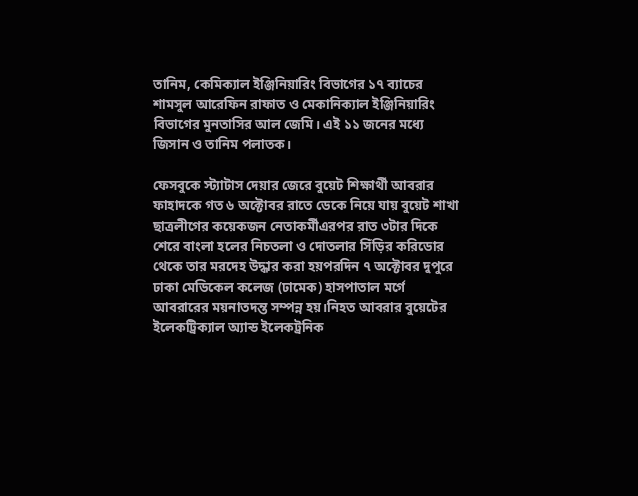তানিম, কেমিক্যাল ইঞ্জিনিয়ারিং বিভাগের ১৭ ব্যাচের শামসুল আরেফিন রাফাত ও মেকানিক্যাল ইঞ্জিনিয়ারিং বিভাগের মুনতাসির আল জেমি। এই ১১ জনের মধ্যে জিসান ও তানিম পলাতক।

ফেসবুকে স্ট্যাটাস দেয়ার জেরে বুয়েট শিক্ষার্থী আবরার ফাহাদকে গত ৬ অক্টোবর রাতে ডেকে নিয়ে যায় বুয়েট শাখা ছাত্রলীগের কয়েকজন নেতাকর্মীএরপর রাত ৩টার দিকে শেরে বাংলা হলের নিচতলা ও দোতলার সিঁড়ির করিডোর থেকে তার মরদেহ উদ্ধার করা হয়পরদিন ৭ অক্টোবর দুপুরে ঢাকা মেডিকেল কলেজ (ঢামেক) হাসপাতাল মর্গে আবরারের ময়নাতদন্ত সম্পন্ন হয়।নিহত আবরার বুয়েটের ইলেকট্রিক্যাল অ্যান্ড ইলেকট্রনিক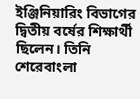ইঞ্জিনিয়ারিং বিভাগের দ্বিতীয় বর্ষের শিক্ষার্থী ছিলেন। তিনি শেরেবাংলা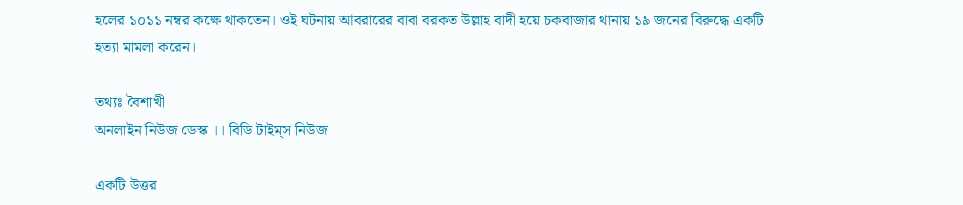হলের ১০১১ নম্বর কক্ষে থাকতেন। ওই ঘটনায় আবরারের বাবা বরকত উল্লাহ বাদী হয়ে চকবাজার থানায় ১৯ জনের বিরুদ্ধে একটি হত্যা মামলা করেন।

তথ্যঃ বৈশাখী
অনলাইন নিউজ ডেস্ক ।। বিডি টাইম্‌স নিউজ

একটি উত্তর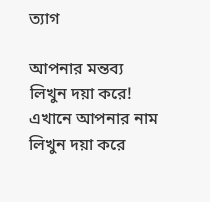ত্যাগ

আপনার মন্তব্য লিখুন দয়া করে!
এখানে আপনার নাম লিখুন দয়া করে